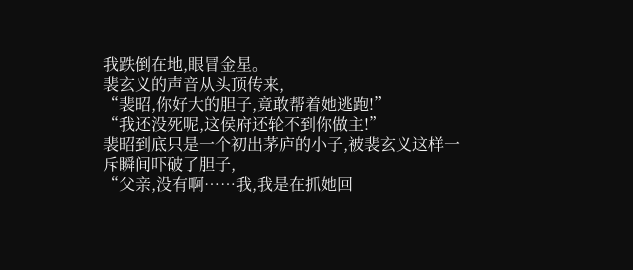我跌倒在地,眼冒金星。
裴玄义的声音从头顶传来,
“裴昭,你好大的胆子,竟敢帮着她逃跑!”
“我还没死呢,这侯府还轮不到你做主!”
裴昭到底只是一个初出茅庐的小子,被裴玄义这样一斥瞬间吓破了胆子,
“父亲,没有啊……我,我是在抓她回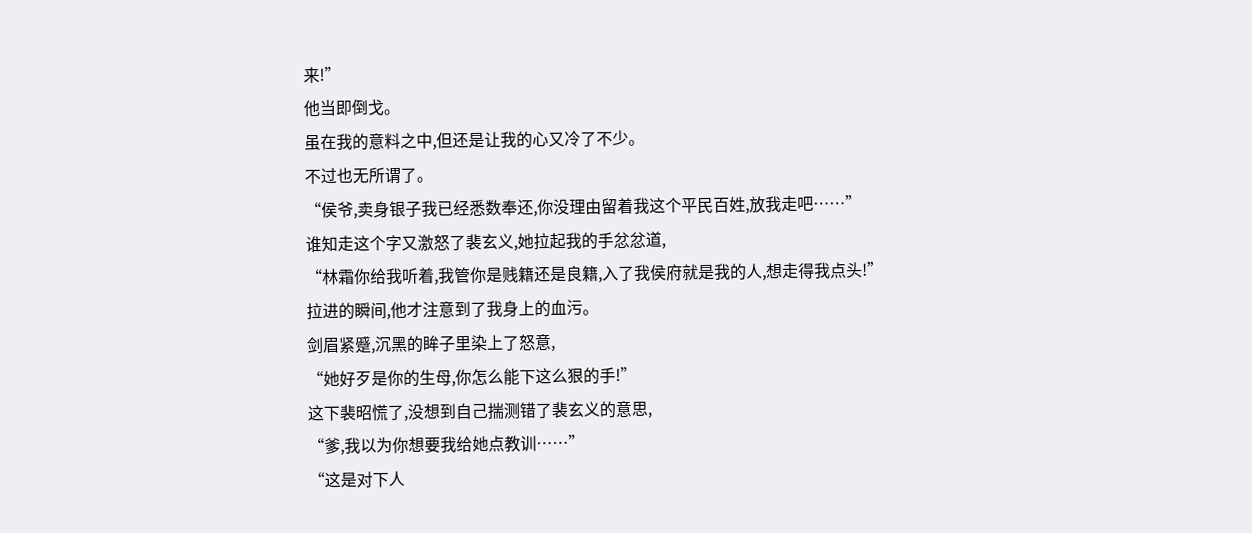来!”
他当即倒戈。
虽在我的意料之中,但还是让我的心又冷了不少。
不过也无所谓了。
“侯爷,卖身银子我已经悉数奉还,你没理由留着我这个平民百姓,放我走吧……”
谁知走这个字又激怒了裴玄义,她拉起我的手忿忿道,
“林霜你给我听着,我管你是贱籍还是良籍,入了我侯府就是我的人,想走得我点头!”
拉进的瞬间,他才注意到了我身上的血污。
剑眉紧蹙,沉黑的眸子里染上了怒意,
“她好歹是你的生母,你怎么能下这么狠的手!”
这下裴昭慌了,没想到自己揣测错了裴玄义的意思,
“爹,我以为你想要我给她点教训……”
“这是对下人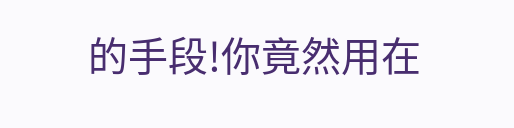的手段!你竟然用在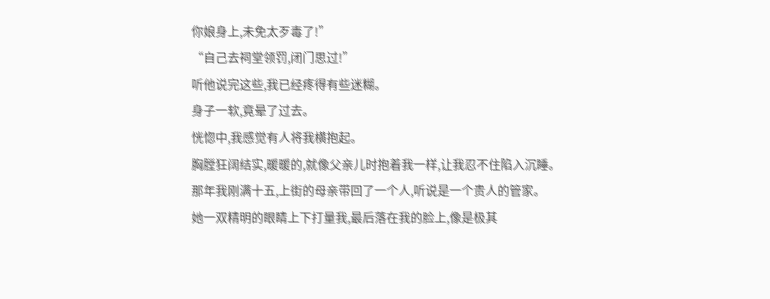你娘身上,未免太歹毒了!”
“自己去祠堂领罚,闭门思过!”
听他说完这些,我已经疼得有些迷糊。
身子一软,竟晕了过去。
恍惚中,我感觉有人将我横抱起。
胸膛狂阔结实,暖暖的,就像父亲儿时抱着我一样,让我忍不住陷入沉睡。
那年我刚满十五,上街的母亲带回了一个人,听说是一个贵人的管家。
她一双精明的眼睛上下打量我,最后落在我的脸上,像是极其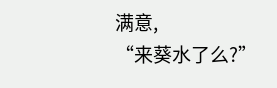满意,
“来葵水了么?”